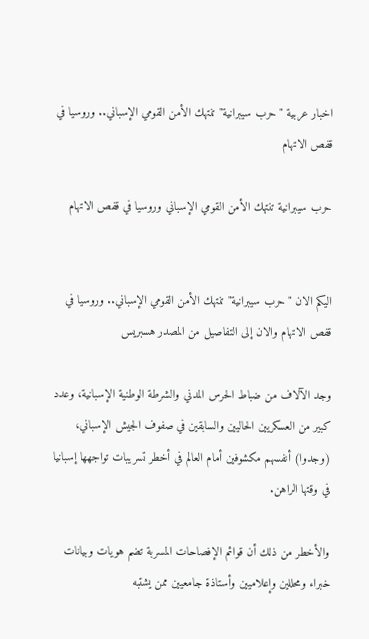اخبار عربية "حرب سيبرانية" تنتهك الأمن القومي الإسباني.. وروسيا في قفص الاتهام

حرب سيبرانية تنتهك الأمن القومي الإسباني وروسيا في قفص الاتهام


اليكم الان "حرب سيبرانية" تنتهك الأمن القومي الإسباني.. وروسيا في قفص الاتهام والان إلى التفاصيل من المصدر هسبريس

وجد الآلاف من ضباط الحرس المدني والشرطة الوطنية الإسبانية، وعدد كبير من العسكريين الحاليين والسابقين في صفوف الجيش الإسباني، (وجدوا) أنفسهم مكشوفين أمام العالم في أخطر تسريبات تواجهها إسبانيا في وقتها الراهن.

والأخطر من ذلك أن قوائم الإفصاحات المسربة تضم هويات وبيانات خبراء ومحللين وإعلاميين وأستاذة جامعيين ممن يشتبه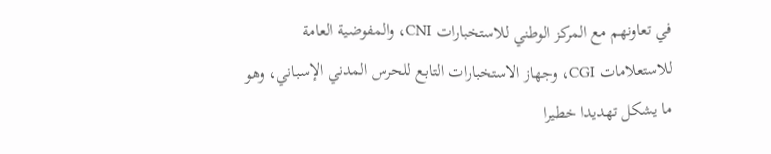في تعاونهم مع المركز الوطني للاستخبارات CNI، والمفوضية العامة للاستعلامات CGI، وجهاز الاستخبارات التابع للحرس المدني الإسباني، وهو ما يشكل تهديدا خطيرا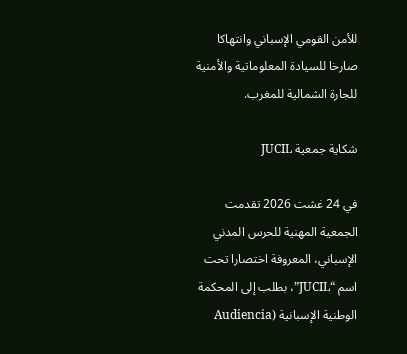للأمن القومي الإسباني وانتهاكا صارخا للسيادة المعلوماتية والأمنية للجارة الشمالية للمغرب.

شكاية جمعية JUCIL

في 24 غشت 2026 تقدمت الجمعية المهنية للحرس المدني الإسباني، المعروفة اختصارا تحت اسم “JUCIL”، بطلب إلى المحكمة الوطنية الإسبانية (Audiencia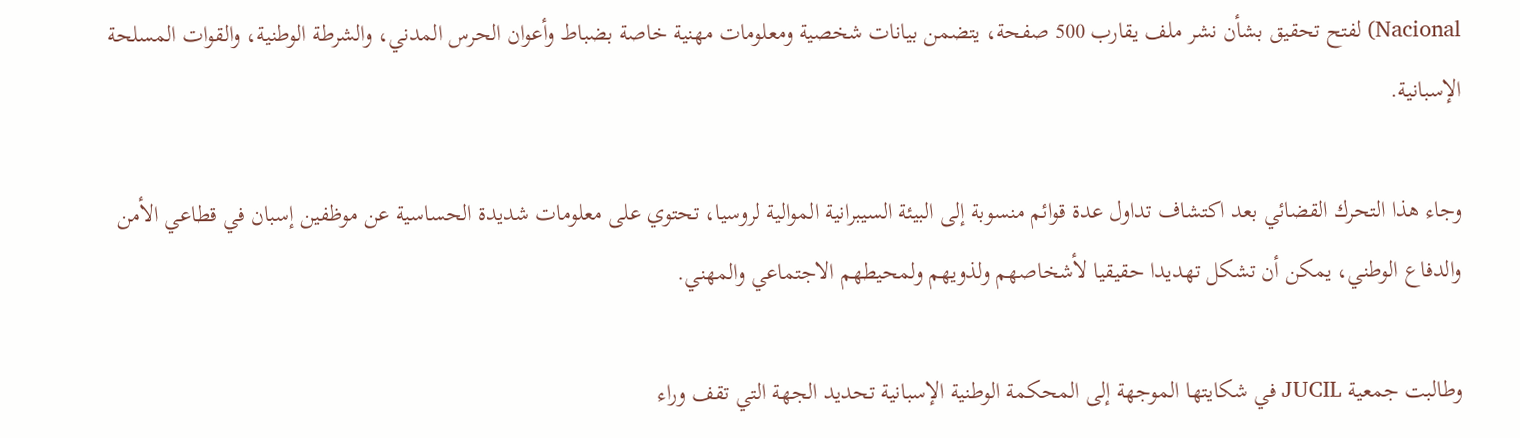Nacional) لفتح تحقيق بشأن نشر ملف يقارب 500 صفحة، يتضمن بيانات شخصية ومعلومات مهنية خاصة بضباط وأعوان الحرس المدني، والشرطة الوطنية، والقوات المسلحة الإسبانية.

وجاء هذا التحرك القضائي بعد اكتشاف تداول عدة قوائم منسوبة إلى البيئة السيبرانية الموالية لروسيا، تحتوي على معلومات شديدة الحساسية عن موظفين إسبان في قطاعي الأمن والدفاع الوطني، يمكن أن تشكل تهديدا حقيقيا لأشخاصهم ولذويهم ولمحيطهم الاجتماعي والمهني.

وطالبت جمعية JUCIL في شكايتها الموجهة إلى المحكمة الوطنية الإسبانية تحديد الجهة التي تقف وراء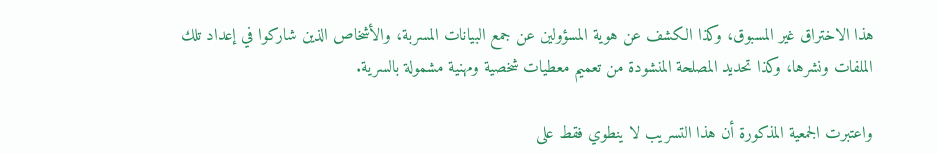هذا الاختراق غير المسبوق، وكذا الكشف عن هوية المسؤولين عن جمع البيانات المسربة، والأشخاص الذين شاركوا في إعداد تلك الملفات ونشرها، وكذا تحديد المصلحة المنشودة من تعميم معطيات شخصية ومهنية مشمولة بالسرية.

واعتبرت الجمعية المذكورة أن هذا التسريب لا ينطوي فقط على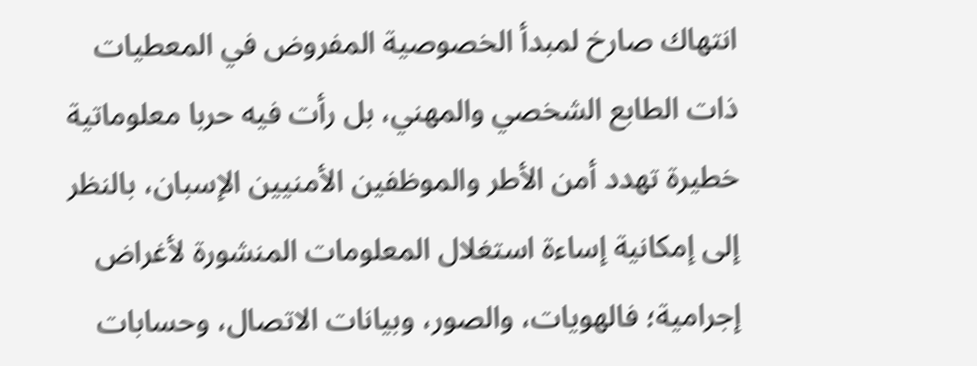انتهاك صارخ لمبدأ الخصوصية المفروض في المعطيات ذات الطابع الشخصي والمهني، بل رأت فيه حربا معلوماتية خطيرة تهدد أمن الأطر والموظفين الأمنيين الإسبان، بالنظر إلى إمكانية إساءة استغلال المعلومات المنشورة لأغراض إجرامية؛ فالهويات، والصور، وبيانات الاتصال، وحسابات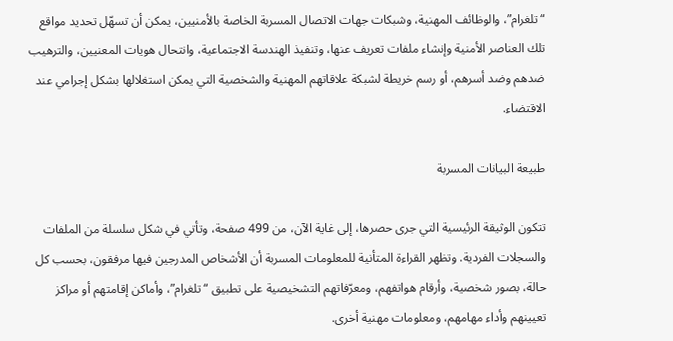“تلغرام”، والوظائف المهنية، وشبكات جهات الاتصال المسربة الخاصة بالأمنيين، يمكن أن تسهّل تحديد مواقع تلك العناصر الأمنية وإنشاء ملفات تعريف عنها، وتنفيذ الهندسة الاجتماعية، وانتحال هويات المعنيين، والترهيب ضدهم وضد أسرهم، أو رسم خريطة لشبكة علاقاتهم المهنية والشخصية التي يمكن استغلالها بشكل إجرامي عند الاقتضاء.

طبيعة البيانات المسربة

تتكون الوثيقة الرئيسية التي جرى حصرها، إلى غاية الآن، من 499 صفحة، وتأتي في شكل سلسلة من الملفات والسجلات الفردية. وتظهر القراءة المتأنية للمعلومات المسربة أن الأشخاص المدرجين فيها مرفقون، بحسب كل حالة، بصور شخصية، وأرقام هواتفهم، ومعرّفاتهم التشخيصية على تطبيق “تلغرام”، وأماكن إقامتهم أو مراكز تعيينهم وأداء مهامهم، ومعلومات مهنية أخرى.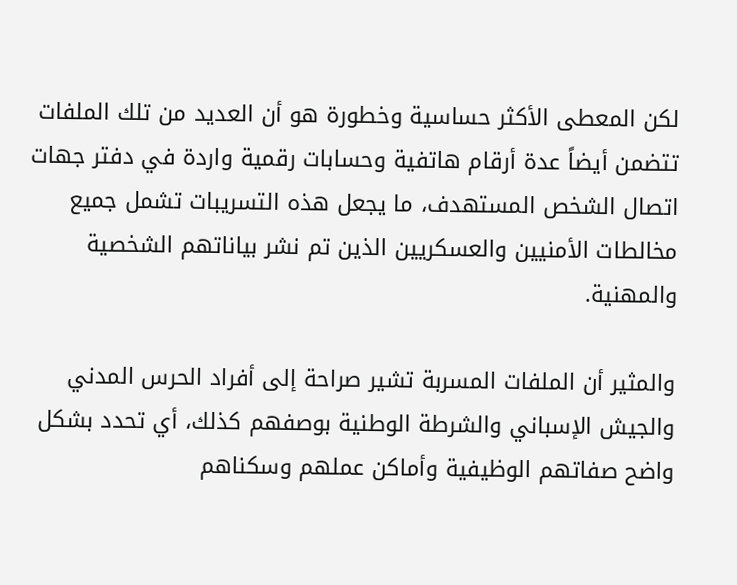لكن المعطى الأكثر حساسية وخطورة هو أن العديد من تلك الملفات تتضمن أيضاً عدة أرقام هاتفية وحسابات رقمية واردة في دفتر جهات اتصال الشخص المستهدف، ما يجعل هذه التسريبات تشمل جميع مخالطات الأمنيين والعسكريين الذين تم نشر بياناتهم الشخصية والمهنية.

والمثير أن الملفات المسربة تشير صراحة إلى أفراد الحرس المدني والجيش الإسباني والشرطة الوطنية بوصفهم كذلك، أي تحدد بشكل واضح صفاتهم الوظيفية وأماكن عملهم وسكناهم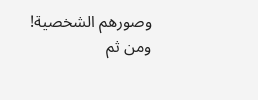وصورهم الشخصية! ومن ثم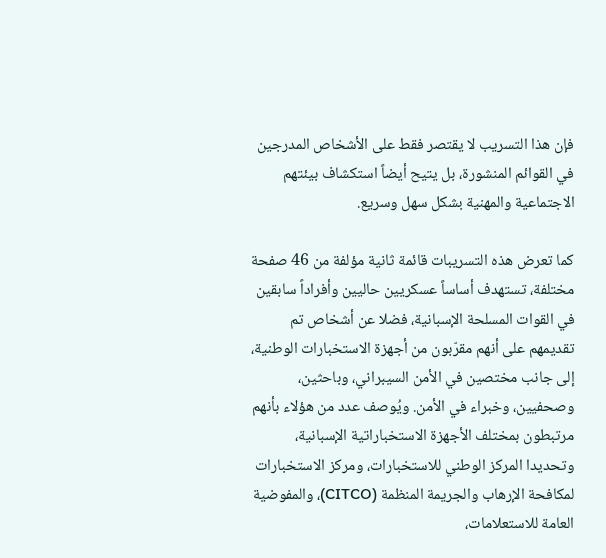فإن هذا التسريب لا يقتصر فقط على الأشخاص المدرجين في القوائم المنشورة، بل يتيح أيضاً استكشاف بيئتهم الاجتماعية والمهنية بشكل سهل وسريع.

كما تعرض هذه التسريبات قائمة ثانية مؤلفة من 46 صفحة مختلفة، تستهدف أساساً عسكريين حاليين وأفراداً سابقين في القوات المسلحة الإسبانية، فضلا عن أشخاص تم تقديمهم على أنهم مقرّبون من أجهزة الاستخبارات الوطنية، إلى جانب مختصين في الأمن السيبراني، وباحثين، وصحفيين، وخبراء في الأمن. ويُوصف عدد من هؤلاء بأنهم مرتبطون بمختلف الأجهزة الاستخباراتية الإسبانية، وتحديدا المركز الوطني للاستخبارات، ومركز الاستخبارات لمكافحة الإرهاب والجريمة المنظمة (CITCO)، والمفوضية العامة للاستعلامات،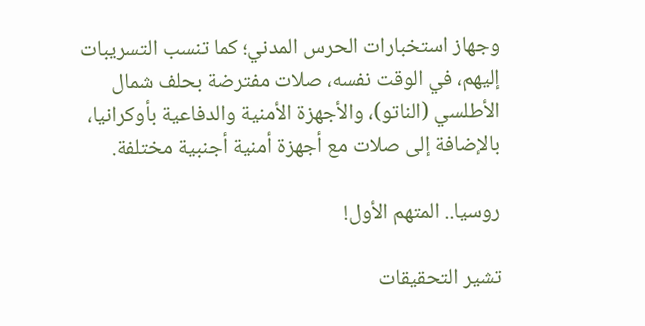وجهاز استخبارات الحرس المدني؛ كما تنسب التسريبات إليهم، في الوقت نفسه، صلات مفترضة بحلف شمال الأطلسي (الناتو)، والأجهزة الأمنية والدفاعية بأوكرانيا، بالإضافة إلى صلات مع أجهزة أمنية أجنبية مختلفة.

روسيا.. المتهم الأول!

تشير التحقيقات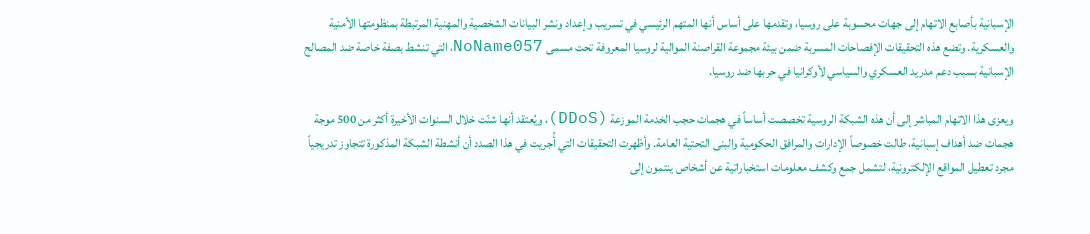الإسبانية بأصابع الاتهام إلى جهات محسوبة على روسيا، وتقدمها على أساس أنها المتهم الرئيسي في تسريب وإعداد ونشر البيانات الشخصية والمهنية المرتبطة بمنظومتها الأمنية والعسكرية. وتضع هذه التحقيقات الإفصاحات المسربة ضمن بيئة مجموعة القراصنة الموالية لروسيا المعروفة تحت مسمى NoName057، التي تنشط بصفة خاصة ضد المصالح الإسبانية بسبب دعم مدريد العسكري والسياسي لأوكرانيا في حربها ضد روسيا.

ويعزى هذا الاتهام المباشر إلى أن هذه الشبكة الروسية تخصصت أساساً في هجمات حجب الخدمة الموزعة (DDoS)، ويُعتقد أنها شنّت خلال السنوات الأخيرة أكثر من 500 موجة هجمات ضد أهداف إسبانية، طالت خصوصاً الإدارات والمرافق الحكومية والبنى التحتية العامة. وأظهرت التحقيقات التي أُجريت في هذا الصدد أن أنشطة الشبكة المذكورة تتجاوز تدريجياً مجرد تعطيل المواقع الإلكترونية، لتشمل جمع وكشف معلومات استخباراتية عن أشخاص ينتمون إلى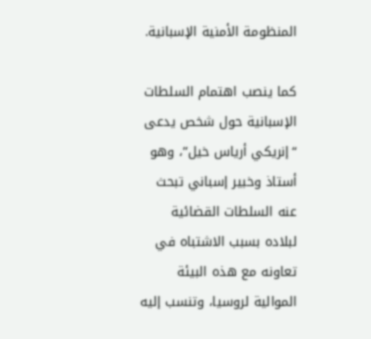المنظومة الأمنية الإسبانية.

كما ينصب اهتمام السلطات الإسبانية حول شخص يدعى “إنريكي أرياس خيل”، وهو أستاذ وخبير إسباني تبحث عنه السلطات القضائية لبلاده بسبب الاشتباه في تعاونه مع هذه البيئة الموالية لروسيا، وتنسب إليه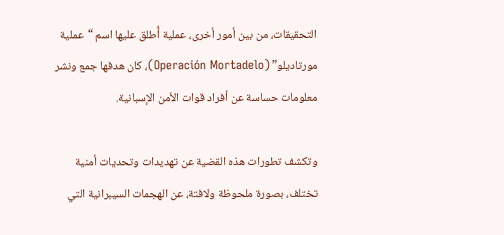التحقيقات، من بين أمور أخرى، عملية أُطلق عليها اسم “عملية مورتاديلو” (Operación Mortadelo)، كان هدفها جمع ونشر معلومات حساسة عن أفراد قوات الأمن الإسبانية.

وتكشف تطورات هذه القضية عن تهديدات وتحديات أمنية تختلف، بصورة ملحوظة ولافتة، عن الهجمات السيبرانية التي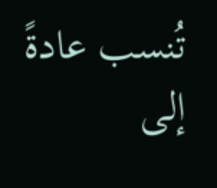تُنسب عادةً إلى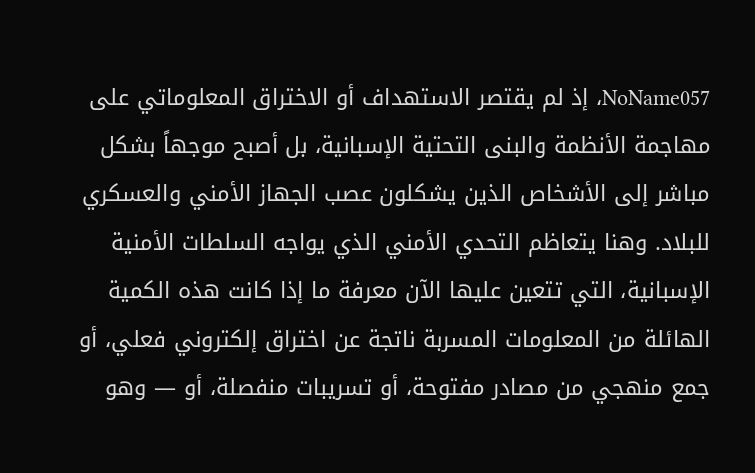NoName057، إذ لم يقتصر الاستهداف أو الاختراق المعلوماتي على مهاجمة الأنظمة والبنى التحتية الإسبانية، بل أصبح موجهاً بشكل مباشر إلى الأشخاص الذين يشكلون عصب الجهاز الأمني والعسكري للبلاد. وهنا يتعاظم التحدي الأمني الذي يواجه السلطات الأمنية الإسبانية، التي تتعين عليها الآن معرفة ما إذا كانت هذه الكمية الهائلة من المعلومات المسربة ناتجة عن اختراق إلكتروني فعلي، أو جمع منهجي من مصادر مفتوحة، أو تسريبات منفصلة، أو — وهو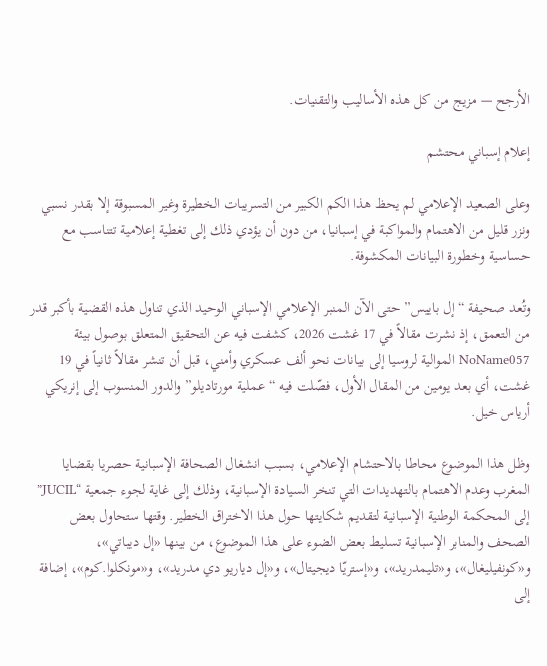الأرجح — مزيج من كل هذه الأساليب والتقنيات.

إعلام إسباني محتشم

وعلى الصعيد الإعلامي لم يحظ هذا الكم الكبير من التسريبات الخطيرة وغير المسبوقة إلا بقدر نسبي ونزر قليل من الاهتمام والمواكبة في إسبانيا، من دون أن يؤدي ذلك إلى تغطية إعلامية تتناسب مع حساسية وخطورة البيانات المكشوفة.

وتُعد صحيفة “إل باييس” حتى الآن المنبر الإعلامي الإسباني الوحيد الذي تناول هذه القضية بأكبر قدر من التعمق، إذ نشرت مقالاً في 17 غشت 2026، كشفت فيه عن التحقيق المتعلق بوصول بيئة NoName057 الموالية لروسيا إلى بيانات نحو ألف عسكري وأمني، قبل أن تنشر مقالاً ثانياً في 19 غشت، أي بعد يومين من المقال الأول، فصّلت فيه “عملية مورتاديلو” والدور المنسوب إلى إنريكي أرياس خيل.

وظل هذا الموضوع محاطا بالاحتشام الإعلامي، بسبب انشغال الصحافة الإسبانية حصريا بقضايا المغرب وعدم الاهتمام بالتهديدات التي تنخر السيادة الإسبانية، وذلك إلى غاية لجوء جمعية “JUCIL” إلى المحكمة الوطنية الإسبانية لتقديم شكايتها حول هذا الاختراق الخطير. وقتها ستحاول بعض الصحف والمنابر الإسبانية تسليط بعض الضوء على هذا الموضوع، من بينها «إل ديباتي»، و«كونفيليغال»، و«تليمدريد»، و«إستريّا ديجيتال»، و«إل دياريو دي مدريد»، و«مونكلوا.كوم»، إضافة إلى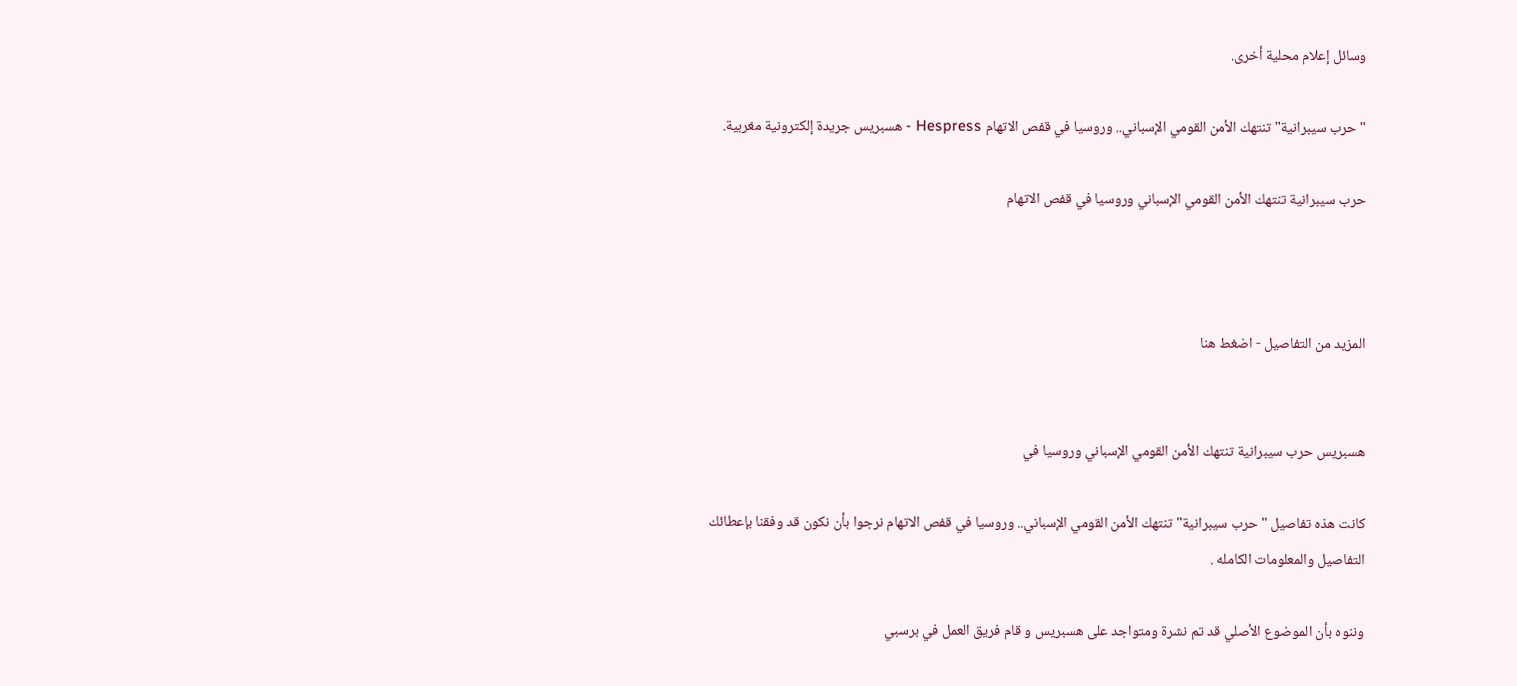وسائل إعلام محلية أخرى.

"حرب سيبرانية" تنتهك الأمن القومي الإسباني.. وروسيا في قفص الاتهام Hespress - هسبريس جريدة إلكترونية مغربية.

حرب سيبرانية تنتهك الأمن القومي الإسباني وروسيا في قفص الاتهام



المزيد من التفاصيل - اضغط هنا


هسبريس حرب سيبرانية تنتهك الأمن القومي الإسباني وروسيا في

كانت هذه تفاصيل "حرب سيبرانية" تنتهك الأمن القومي الإسباني.. وروسيا في قفص الاتهام نرجوا بأن نكون قد وفقنا بإعطائك التفاصيل والمعلومات الكامله .

وننوه بأن الموضوع الأصلي قد تم نشرة ومتواجد على هسبريس و قام فريق العمل في برسبي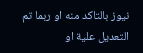نيوز بالتاكد منه او ربما تم التعديل علية او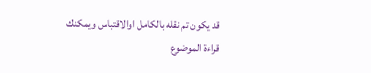قد يكون تم نقله بالكامل اوالاقتباس ويمكنك قراءة الموضوع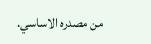من مصدره الاساسي.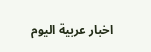اخبار عربية اليوم